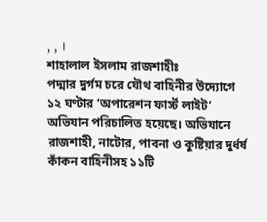, , ।
শাহালাল ইসলাম রাজশাহীঃ
পদ্মার দুর্গম চরে যৌথ বাহিনীর উদ্যোগে ১২ ঘণ্টার ‘অপারেশন ফার্স্ট লাইট’ অভিযান পরিচালিত হয়েছে। অভিযানে রাজশাহী, নাটোর, পাবনা ও কুষ্টিয়ার দুর্ধর্ষ কাঁকন বাহিনীসহ ১১টি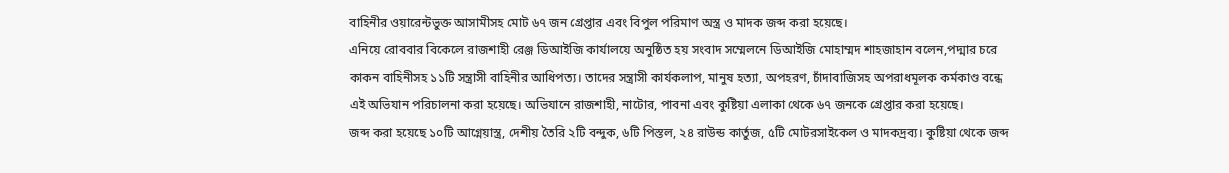বাহিনীর ওয়ারেন্টভুক্ত আসামীসহ মোট ৬৭ জন গ্রেপ্তার এবং বিপুল পরিমাণ অস্ত্র ও মাদক জব্দ করা হয়েছে।
এনিয়ে রোববার বিকেলে রাজশাহী রেঞ্জ ডিআইজি কার্যালয়ে অনুষ্ঠিত হয় সংবাদ সম্মেলনে ডিআইজি মোহাম্মদ শাহজাহান বলেন,পদ্মার চরে কাকন বাহিনীসহ ১১টি সন্ত্রাসী বাহিনীর আধিপত্য। তাদের সন্ত্রাসী কার্যকলাপ, মানুষ হত্যা, অপহরণ, চাঁদাবাজিসহ অপরাধমূলক কর্মকাণ্ড বন্ধে এই অভিযান পরিচালনা করা হয়েছে। অভিযানে রাজশাহী, নাটোর, পাবনা এবং কুষ্টিয়া এলাকা থেকে ৬৭ জনকে গ্রেপ্তার করা হয়েছে।
জব্দ করা হয়েছে ১০টি আগ্নেয়াস্ত্র, দেশীয় তৈরি ২টি বন্দুক, ৬টি পিস্তল, ২৪ রাউন্ড কার্তুজ, ৫টি মোটরসাইকেল ও মাদকদ্রব্য। কুষ্টিয়া থেকে জব্দ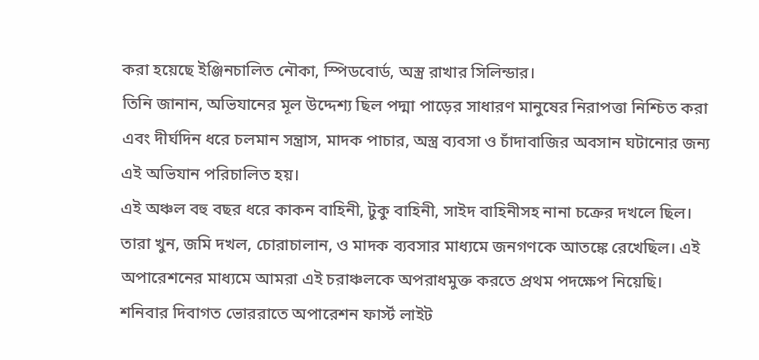করা হয়েছে ইঞ্জিনচালিত নৌকা, স্পিডবোর্ড, অস্ত্র রাখার সিলিন্ডার।
তিনি জানান, অভিযানের মূল উদ্দেশ্য ছিল পদ্মা পাড়ের সাধারণ মানুষের নিরাপত্তা নিশ্চিত করা এবং দীর্ঘদিন ধরে চলমান সন্ত্রাস, মাদক পাচার, অস্ত্র ব্যবসা ও চাঁদাবাজির অবসান ঘটানোর জন্য এই অভিযান পরিচালিত হয়।
এই অঞ্চল বহু বছর ধরে কাকন বাহিনী, টুকু বাহিনী, সাইদ বাহিনীসহ নানা চক্রের দখলে ছিল। তারা খুন, জমি দখল, চোরাচালান, ও মাদক ব্যবসার মাধ্যমে জনগণকে আতঙ্কে রেখেছিল। এই অপারেশনের মাধ্যমে আমরা এই চরাঞ্চলকে অপরাধমুক্ত করতে প্রথম পদক্ষেপ নিয়েছি।
শনিবার দিবাগত ভোররাতে অপারেশন ফার্স্ট লাইট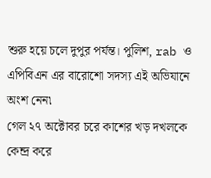শুরু হয়ে চলে দুপুর পর্যন্ত। পুলিশ, rab ও এপিবিএন এর বারোশো সদস্য এই অভিযানে অংশ নেন৷
গেল ২৭ অক্টোবর চরে কাশের খড় দখলকে কেন্দ্র করে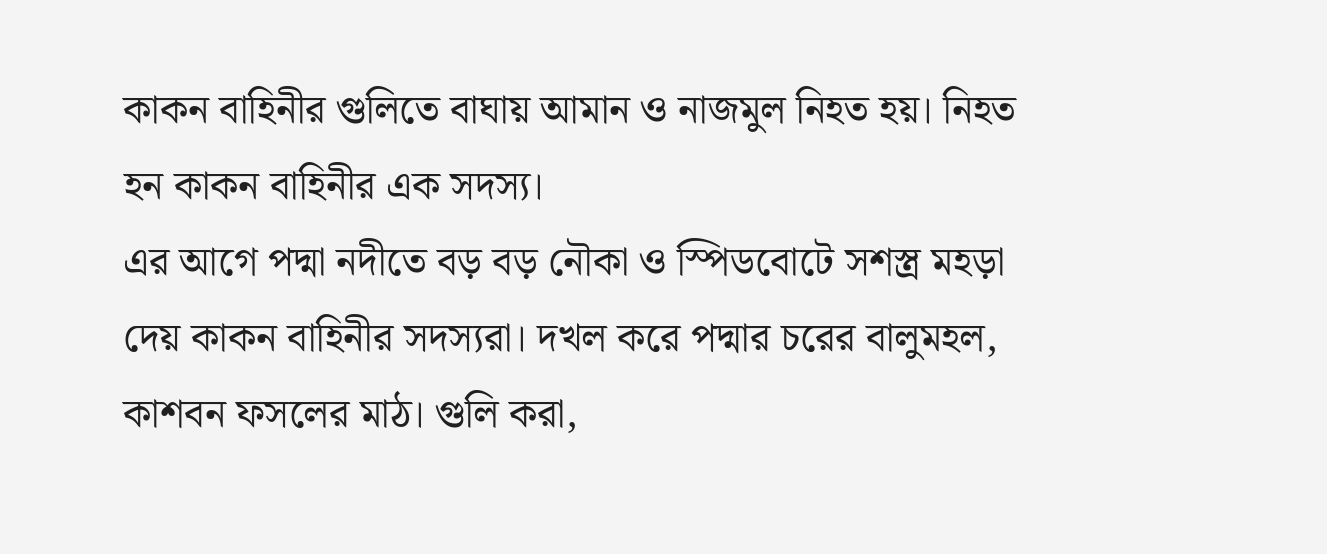কাকন বাহিনীর গুলিতে বাঘায় আমান ও নাজমুল নিহত হয়। নিহত হন কাকন বাহিনীর এক সদস্য।
এর আগে পদ্মা নদীতে বড় বড় নৌকা ও স্পিডবোটে সশস্ত্র মহড়া দেয় কাকন বাহিনীর সদস্যরা। দখল করে পদ্মার চরের বালুমহল, কাশবন ফসলের মাঠ। গুলি করা,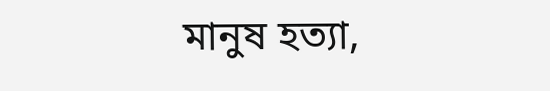মানুষ হত্যা,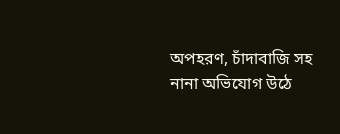অপহরণ, চাঁদাবাজি সহ নানা অভিযোগ উঠে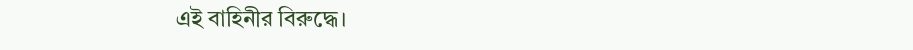এই বাহিনীর বিরুদ্ধে।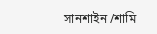সানশাইন /শামি